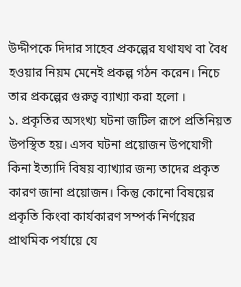উদ্দীপকে দিদার সাহেব প্রকল্পের যথাযথ বা বৈধ হওয়ার নিয়ম মেনেই প্রকল্প গঠন করেন। নিচে তার প্রকল্পের গুরুত্ব ব্যাখ্যা করা হলো ।
১. প্রকৃতির অসংখ্য ঘটনা জটিল রূপে প্রতিনিয়ত উপস্থিত হয়। এসব ঘটনা প্রয়োজন উপযোগী কিনা ইত্যাদি বিষয় ব্যাখ্যার জন্য তাদের প্রকৃত কারণ জানা প্রয়োজন। কিন্তু কোনো বিষয়ের প্রকৃতি কিংবা কার্যকারণ সম্পর্ক নির্ণয়ের প্রাথমিক পর্যায়ে যে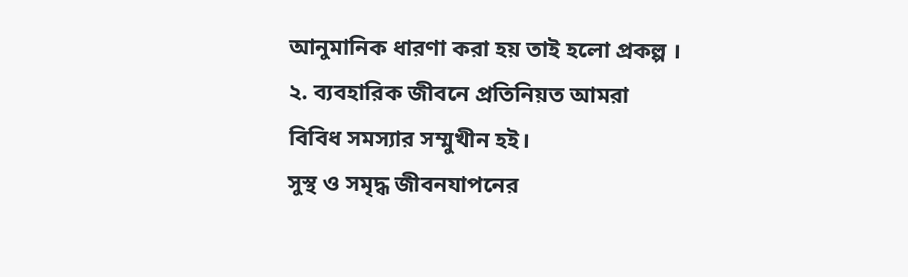আনুমানিক ধারণা করা হয় তাই হলো প্রকল্প ।
২. ব্যবহারিক জীবনে প্রতিনিয়ত আমরা বিবিধ সমস্যার সম্মুখীন হই।
সুস্থ ও সমৃদ্ধ জীবনযাপনের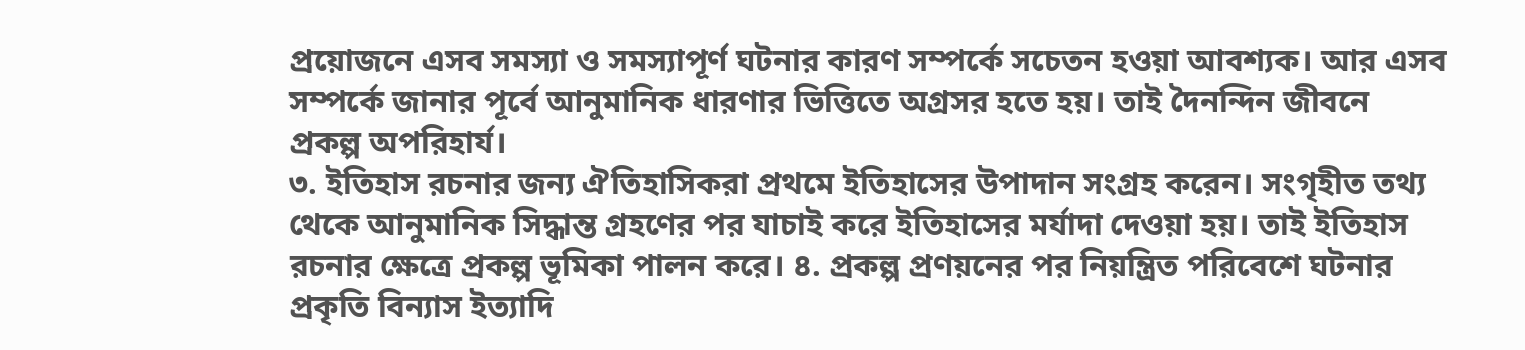প্রয়োজনে এসব সমস্যা ও সমস্যাপূর্ণ ঘটনার কারণ সম্পর্কে সচেতন হওয়া আবশ্যক। আর এসব সম্পর্কে জানার পূর্বে আনুমানিক ধারণার ভিত্তিতে অগ্রসর হতে হয়। তাই দৈনন্দিন জীবনে প্রকল্প অপরিহার্য।
৩. ইতিহাস রচনার জন্য ঐতিহাসিকরা প্রথমে ইতিহাসের উপাদান সংগ্রহ করেন। সংগৃহীত তথ্য থেকে আনুমানিক সিদ্ধান্ত গ্রহণের পর যাচাই করে ইতিহাসের মর্যাদা দেওয়া হয়। তাই ইতিহাস
রচনার ক্ষেত্রে প্রকল্প ভূমিকা পালন করে। ৪. প্রকল্প প্রণয়নের পর নিয়ন্ত্রিত পরিবেশে ঘটনার প্রকৃতি বিন্যাস ইত্যাদি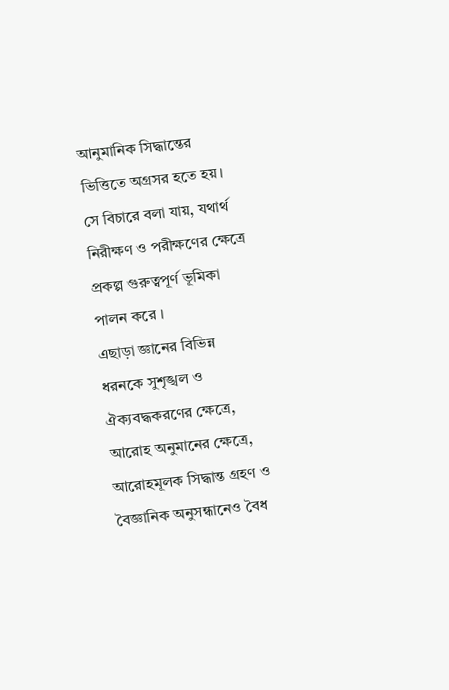আনুমানিক সিদ্ধান্তের ভিত্তিতে অগ্রসর হতে হয়। সে বিচারে বলা যায়, যথার্থ নিরীক্ষণ ও পরীক্ষণের ক্ষেত্রে প্রকল্প গুরুত্বপূর্ণ ভূমিকা পালন করে ।
এছাড়া জ্ঞানের বিভিন্ন ধরনকে সুশৃঙ্খল ও ঐক্যবদ্ধকরণের ক্ষেত্রে, আরোহ অনুমানের ক্ষেত্রে, আরোহমূলক সিদ্ধান্ত গ্রহণ ও বৈজ্ঞানিক অনুসন্ধানেও বৈধ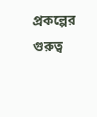প্রকল্পের গুরুত্ব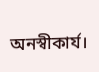অনস্বীকার্য।